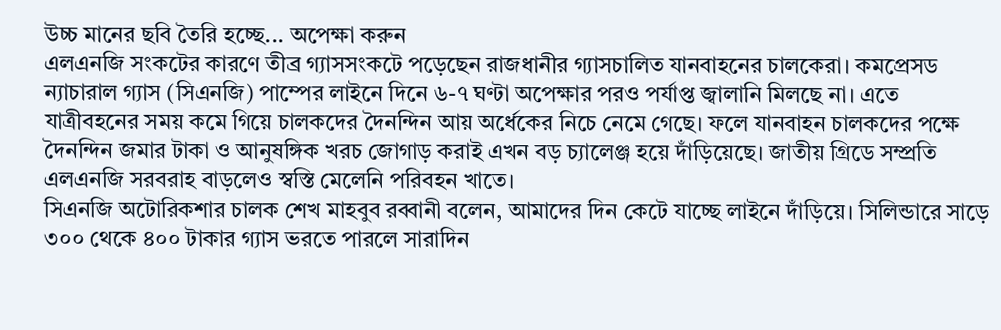উচ্চ মানের ছবি তৈরি হচ্ছে... অপেক্ষা করুন
এলএনজি সংকটের কারণে তীব্র গ্যাসসংকটে পড়েছেন রাজধানীর গ্যাসচালিত যানবাহনের চালকেরা। কমপ্রেসড ন্যাচারাল গ্যাস (সিএনজি) পাম্পের লাইনে দিনে ৬-৭ ঘণ্টা অপেক্ষার পরও পর্যাপ্ত জ্বালানি মিলছে না। এতে যাত্রীবহনের সময় কমে গিয়ে চালকদের দৈনন্দিন আয় অর্ধেকের নিচে নেমে গেছে। ফলে যানবাহন চালকদের পক্ষে দৈনন্দিন জমার টাকা ও আনুষঙ্গিক খরচ জোগাড় করাই এখন বড় চ্যালেঞ্জ হয়ে দাঁড়িয়েছে। জাতীয় গ্রিডে সম্প্রতি এলএনজি সরবরাহ বাড়লেও স্বস্তি মেলেনি পরিবহন খাতে।
সিএনজি অটোরিকশার চালক শেখ মাহবুব রব্বানী বলেন, আমাদের দিন কেটে যাচ্ছে লাইনে দাঁড়িয়ে। সিলিন্ডারে সাড়ে ৩০০ থেকে ৪০০ টাকার গ্যাস ভরতে পারলে সারাদিন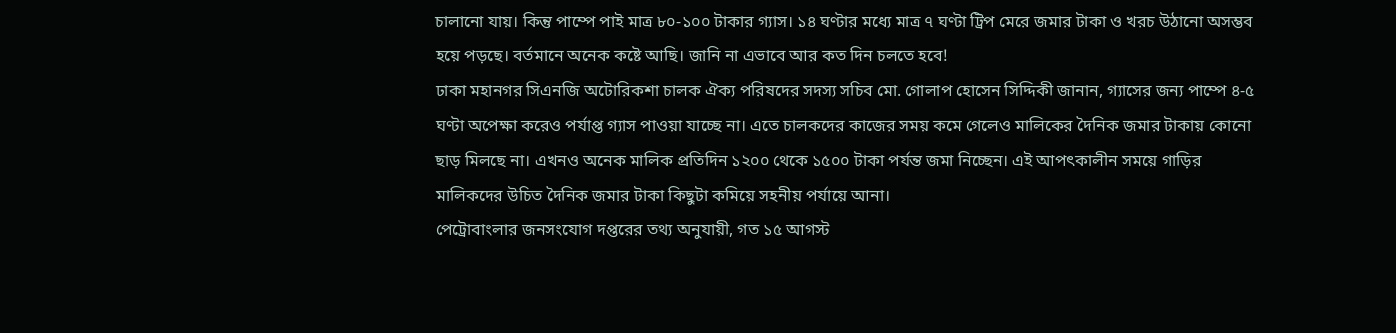চালানো যায়। কিন্তু পাম্পে পাই মাত্র ৮০-১০০ টাকার গ্যাস। ১৪ ঘণ্টার মধ্যে মাত্র ৭ ঘণ্টা ট্রিপ মেরে জমার টাকা ও খরচ উঠানো অসম্ভব হয়ে পড়ছে। বর্তমানে অনেক কষ্টে আছি। জানি না এভাবে আর কত দিন চলতে হবে!
ঢাকা মহানগর সিএনজি অটোরিকশা চালক ঐক্য পরিষদের সদস্য সচিব মো. গোলাপ হোসেন সিদ্দিকী জানান, গ্যাসের জন্য পাম্পে ৪-৫ ঘণ্টা অপেক্ষা করেও পর্যাপ্ত গ্যাস পাওয়া যাচ্ছে না। এতে চালকদের কাজের সময় কমে গেলেও মালিকের দৈনিক জমার টাকায় কোনো ছাড় মিলছে না। এখনও অনেক মালিক প্রতিদিন ১২০০ থেকে ১৫০০ টাকা পর্যন্ত জমা নিচ্ছেন। এই আপৎকালীন সময়ে গাড়ির মালিকদের উচিত দৈনিক জমার টাকা কিছুটা কমিয়ে সহনীয় পর্যায়ে আনা।
পেট্রোবাংলার জনসংযোগ দপ্তরের তথ্য অনুযায়ী, গত ১৫ আগস্ট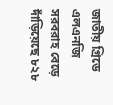জাতীয় গ্রিডে এলএনজি সরবরাহ বেড়ে দাঁড়িয়েছে ৮২৮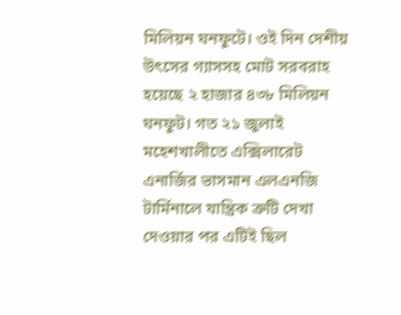মিলিয়ন ঘনফুটে। ওই দিন দেশীয় উৎসের গ্যাসসহ মোট সরবরাহ হয়েছে ২ হাজার ৪৩৮ মিলিয়ন ঘনফুট। গত ২১ জুলাই মহেশখালীতে এক্সিলারেট এনার্জির ভাসমান এলএনজি টার্মিনালে যান্ত্রিক ত্রুটি দেখা দেওয়ার পর এটিই ছিল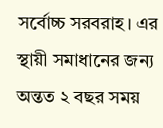সর্বোচ্চ সরবরাহ। এর স্থায়ী সমাধানের জন্য অন্তত ২ বছর সময়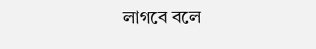লাগবে বলে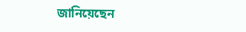জানিয়েছেন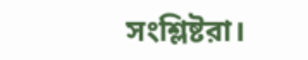সংশ্লিষ্টরা।